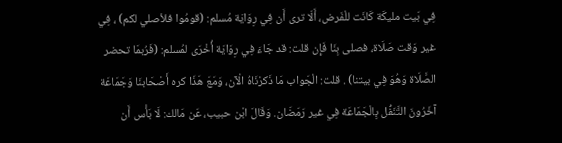فِي بَيت مليكَة كَانَت للْفَرض، أَلَا ترى أَن فِي رِوَايَة مُسلم: (قومُوا فلأصلي لكم) ، فِي غير وَقت صَلَاة، فصلى بِنَا فَإِن قلت: قد جَاءَ فِي رِوَايَة أُخْرَى لمُسلم: (فَرُبمَا تحضر الصَّلَاة وَهُوَ فِي بيتنا) . قلت: الْجَواب مَا ذَكرْنَاهُ الْآن، وَمَعَ هَذَا كره أَصْحَابنَا وَجَمَاعَة آخَرُونَ التَّنَفُّل بِالْجَمَاعَة فِي غير رَمَضَان. وَقَالَ ابْن حبيب، عَن مَالك: لَا بَأْس أَن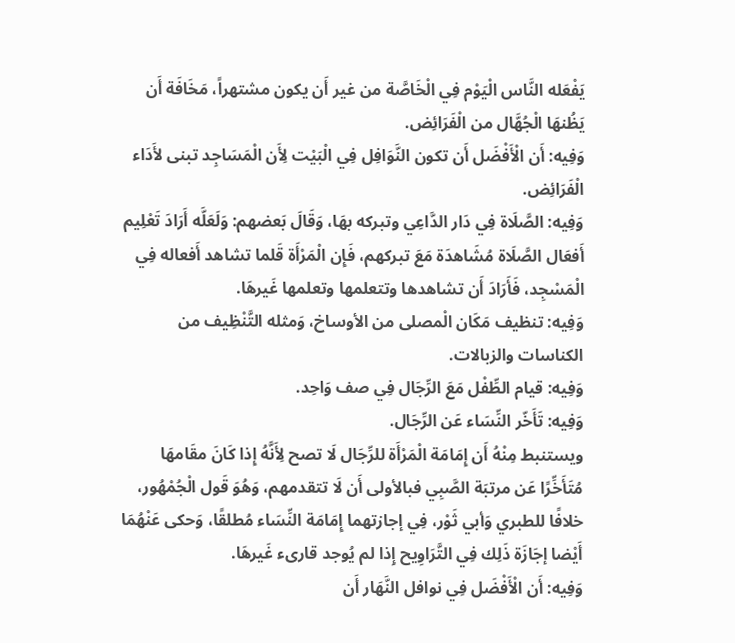يَفْعَله النَّاس الْيَوْم فِي الْخَاصَّة من غير أَن يكون مشتهراً، مَخَافَة أَن يَظُنهَا الْجُهَّال من الْفَرَائِض.
وَفِيه: أَن الْأَفْضَل أَن تكون النَّوَافِل فِي الْبَيْت لِأَن الْمَسَاجِد تبنى لأَدَاء الْفَرَائِض.
وَفِيه: الصَّلَاة فِي دَار الدَّاعِي وتبركه بهَا، وَقَالَ بَعضهم: وَلَعَلَّه أَرَادَ تَعْلِيم أَفعَال الصَّلَاة مُشَاهدَة مَعَ تبركهم، فَإِن الْمَرْأَة قَلما تشاهد أَفعاله فِي الْمَسْجِد، فَأَرَادَ أَن تشاهدها وتتعلمها وتعلمها غَيرهَا.
وَفِيه: تنظيف مَكَان الْمصلى من الأوساخ، وَمثله التَّنْظِيف من الكناسات والزبالات.
وَفِيه: قيام الطِّفْل مَعَ الرِّجَال فِي صف وَاحِد.
وَفِيه: تَأَخّر النِّسَاء عَن الرِّجَال.
ويستنبط مِنْهُ أَن إِمَامَة الْمَرْأَة للرِّجَال لَا تصح لِأَنَّهُ إِذا كَانَ مقَامهَا مُتَأَخِّرًا عَن مرتبَة الصَّبِي فبالأولى أَن لَا تتقدمهم، وَهُوَ قَول الْجُمْهُور، خلافًا للطبري وَأبي ثَوْر، فِي إجازتهما إِمَامَة النِّسَاء مُطلقًا، وَحكى عَنْهُمَا أَيْضا إجَازَة ذَلِك فِي التَّرَاوِيح إِذا لم يُوجد قارىء غَيرهَا.
وَفِيه: أَن الْأَفْضَل فِي نوافل النَّهَار أَن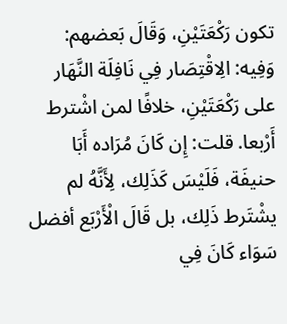تكون رَكْعَتَيْنِ، وَقَالَ بَعضهم: وَفِيه: الِاقْتِصَار فِي نَافِلَة النَّهَار على رَكْعَتَيْنِ، خلافًا لمن اشْترط أَرْبعا. قلت: إِن كَانَ مُرَاده أَبَا حنيفَة، فَلَيْسَ كَذَلِك، لِأَنَّهُ لم يشْتَرط ذَلِك، بل قَالَ الْأَرْبَع أفضل سَوَاء كَانَ فِي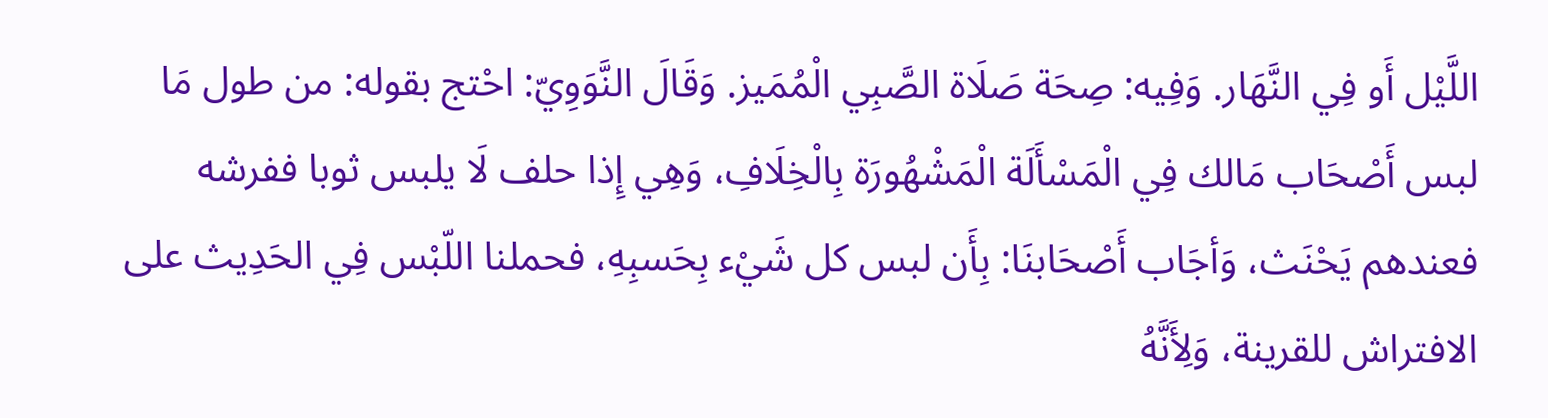اللَّيْل أَو فِي النَّهَار. وَفِيه: صِحَة صَلَاة الصَّبِي الْمُمَيز. وَقَالَ النَّوَوِيّ: احْتج بقوله: من طول مَا لبس أَصْحَاب مَالك فِي الْمَسْأَلَة الْمَشْهُورَة بِالْخِلَافِ، وَهِي إِذا حلف لَا يلبس ثوبا ففرشه فعندهم يَحْنَث، وَأجَاب أَصْحَابنَا: بِأَن لبس كل شَيْء بِحَسبِهِ، فحملنا اللّبْس فِي الحَدِيث على الافتراش للقرينة، وَلِأَنَّهُ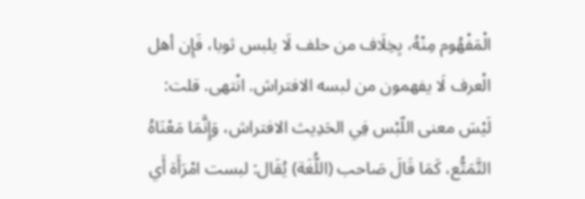الْمَفْهُوم مِنْهُ، بِخِلَاف من حلف لَا يلبس ثوبا، فَإِن أهل الْعرف لَا يفهمون من لبسه الافتراش. انْتهى. قلت: لَيْسَ معنى اللّبْس فِي الحَدِيث الافتراش، وَإِنَّمَا مَعْنَاهُ التَّمَتُّع، كَمَا قَالَ صَاحب (اللُّغَة) يُقَال: لبست امْرَأَة أَي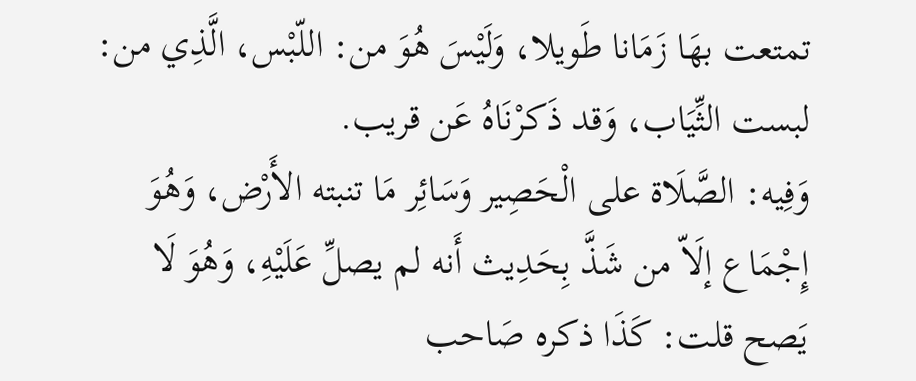تمتعت بهَا زَمَانا طَويلا، وَلَيْسَ هُوَ من: اللّبْس، الَّذِي من: لبست الثِّيَاب، وَقد ذَكرْنَاهُ عَن قريب.
وَفِيه: الصَّلَاة على الْحَصِير وَسَائِر مَا تنبته الأَرْض، وَهُوَ إِجْمَاع إلَاّ من شَذَّ بِحَدِيث أَنه لم يصلِّ عَلَيْهِ، وَهُوَ لَا يَصح قلت: كَذَا ذكره صَاحب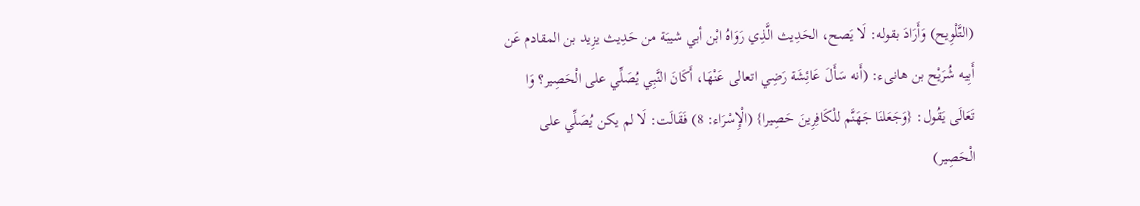(التَّلْوِيح) وَأَرَادَ بقوله: لَا يَصح، الحَدِيث الَّذِي رَوَاهُ ابْن أبي شيبَة من حَدِيث يزِيد بن المقادم عَن أَبِيه شُرَيْح بن هانىء: (أَنه سَأَلَ عَائِشَة رَضِي اتعالى عَنْهَا، أَكَانَ النَّبِي يُصَلِّي على الْحَصِير؟ وَا تَعَالَى يَقُول: {وَجَعَلنَا جَهَنَّم للْكَافِرِينَ حَصِيرا} (الْإِسْرَاء: 8) فَقَالَت: لَا لم يكن يُصَلِّي على الْحَصِير)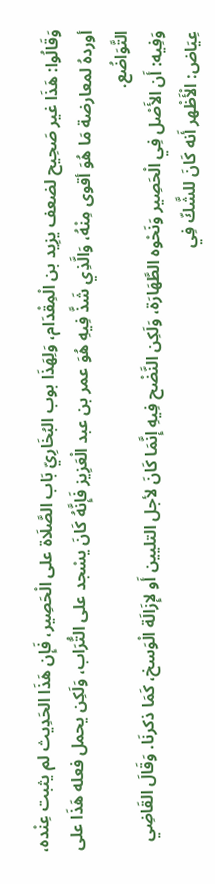وَقَالُوا: هَذَا غير صَحِيح لضعف يزِيد بن الْمِقْدَام، وَلِهَذَا بوب البُخَارِيّ بَاب الصَّلَاة على الْحَصِير، فَإِن هَذَا الحَدِيث لم يثبت عِنْده، أوردهُ لمعارضة مَا هُوَ أقوى مِنْهُ، وَالَّذِي شَذَّ فِيهِ هُوَ عمر بن عبد الْعَزِيز فَإِنَّهُ كَانَ يسْجد على التُّرَاب، وَلَكِن يحمل فعله هَذَا على التَّوَاضُع.
وَفِيه: أَن الأَصْل فِي الْحَصِير وَنَحْوه الطَّهَارَة، وَلَكِن النَّضْح فِيهِ إِنَّمَا كَانَ لأجل التليين أَو لإِزَالَة الْوَسخ، كَمَا ذكرنَا. وَقَالَ القَاضِي عِيَاض: الْأَظْهر أَنه كَانَ للشَّكّ فِي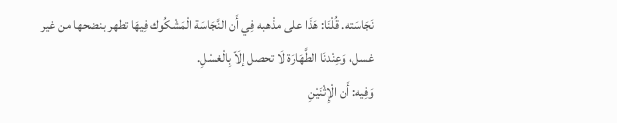نَجَاسَته. قُلْنَا: هَذَا على مذْهبه فِي أَن النَّجَاسَة الْمَشْكُوك فِيهَا تطهر بنضحها من غير غسل، وَعِنْدنَا الطَّهَارَة لَا تحصل إلَاّ بِالْغسْلِ.
وَفِيه: أَن الْإِثْنَيْنِ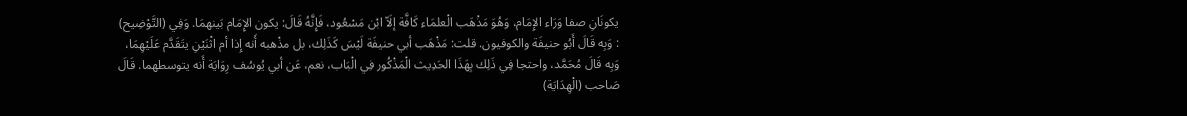يكونَانِ صفا وَرَاء الإِمَام، وَهُوَ مَذْهَب الْعلمَاء كَافَّة إلَاّ ابْن مَسْعُود، فَإِنَّهُ قَالَ: يكون الإِمَام بَينهمَا. وَفِي (التَّوْضِيح) : وَبِه قَالَ أَبُو حنيفَة والكوفيون. قلت: مَذْهَب أبي حنيفَة لَيْسَ كَذَلِك، بل مذْهبه أَنه إِذا أم اثْنَيْنِ يتَقَدَّم عَلَيْهِمَا، وَبِه قَالَ مُحَمَّد، واحتجا فِي ذَلِك بِهَذَا الحَدِيث الْمَذْكُور فِي الْبَاب، نعم، عَن أبي يُوسُف رِوَايَة أَنه يتوسطهما. قَالَ صَاحب (الْهِدَايَة)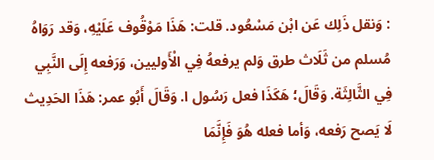: وَنقل ذَلِك عَن ابْن مَسْعُود. قلت: هَذَا مَوْقُوف عَلَيْهِ، وَقد رَوَاهُ مُسلم من ثَلَاث طرق وَلم يرفعهُ فِي الْأَوليين، وَرَفعه إِلَى النَّبِي فِي الثَّالِثَة. وَقَالَ؛ هَكَذَا فعل رَسُول ا. وَقَالَ أَبُو عمر: هَذَا الحَدِيث لَا يَصح رَفعه، وَأما فعله هُوَ فَإِنَّمَا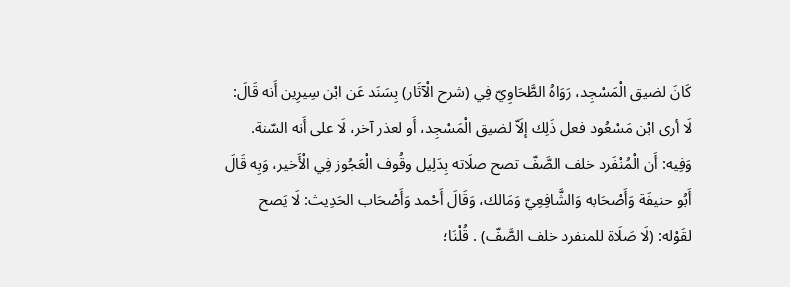كَانَ لضيق الْمَسْجِد، رَوَاهُ الطَّحَاوِيّ فِي (شرح الْآثَار) بِسَنَد عَن ابْن سِيرِين أَنه قَالَ: لَا أرى ابْن مَسْعُود فعل ذَلِك إلَاّ لضيق الْمَسْجِد، أَو لعذر آخر، لَا على أَنه السّنة.
وَفِيه: أَن الْمُنْفَرد خلف الصَّفّ تصح صلَاته بِدَلِيل وقُوف الْعَجُوز فِي الْأَخير، وَبِه قَالَ أَبُو حنيفَة وَأَصْحَابه وَالشَّافِعِيّ وَمَالك، وَقَالَ أَحْمد وَأَصْحَاب الحَدِيث: لَا يَصح لقَوْله: (لَا صَلَاة للمنفرد خلف الصَّفّ) . قُلْنَا؛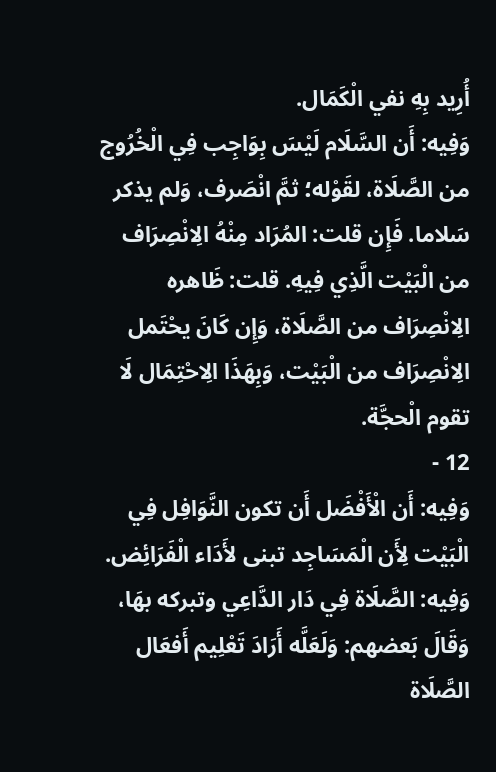أُرِيد بِهِ نفي الْكَمَال.
وَفِيه: أَن السَّلَام لَيْسَ بِوَاجِب فِي الْخُرُوج من الصَّلَاة، لقَوْله؛ ثمَّ انْصَرف، وَلم يذكر سَلاما. فَإِن قلت: المُرَاد مِنْهُ الِانْصِرَاف من الْبَيْت الَّذِي فِيهِ. قلت: ظَاهره الِانْصِرَاف من الصَّلَاة، وَإِن كَانَ يحْتَمل الِانْصِرَاف من الْبَيْت، وَبِهَذَا الِاحْتِمَال لَا تقوم الْحجَّة.
12 -
وَفِيه: أَن الْأَفْضَل أَن تكون النَّوَافِل فِي الْبَيْت لِأَن الْمَسَاجِد تبنى لأَدَاء الْفَرَائِض.
وَفِيه: الصَّلَاة فِي دَار الدَّاعِي وتبركه بهَا، وَقَالَ بَعضهم: وَلَعَلَّه أَرَادَ تَعْلِيم أَفعَال الصَّلَاة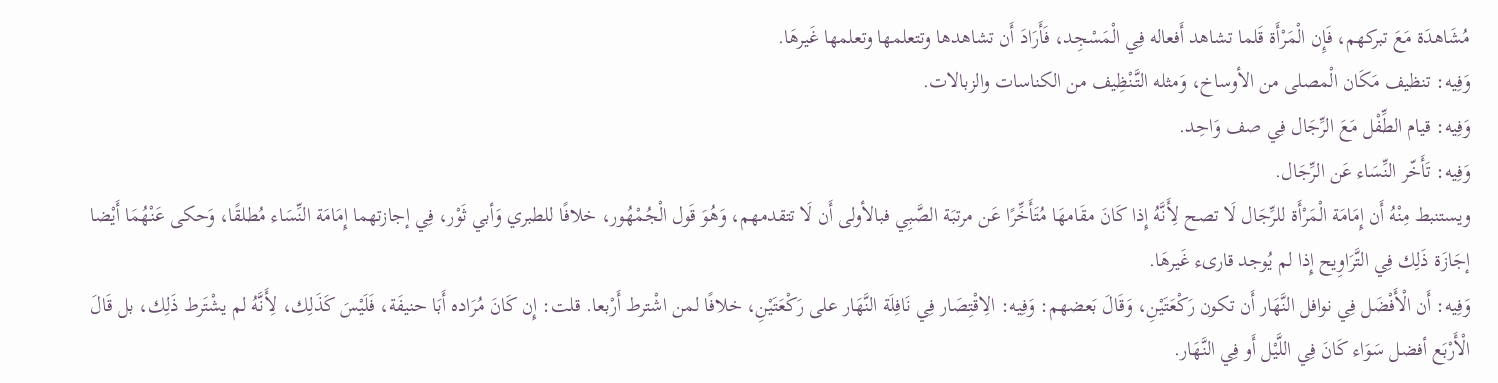مُشَاهدَة مَعَ تبركهم، فَإِن الْمَرْأَة قَلما تشاهد أَفعاله فِي الْمَسْجِد، فَأَرَادَ أَن تشاهدها وتتعلمها وتعلمها غَيرهَا.
وَفِيه: تنظيف مَكَان الْمصلى من الأوساخ، وَمثله التَّنْظِيف من الكناسات والزبالات.
وَفِيه: قيام الطِّفْل مَعَ الرِّجَال فِي صف وَاحِد.
وَفِيه: تَأَخّر النِّسَاء عَن الرِّجَال.
ويستنبط مِنْهُ أَن إِمَامَة الْمَرْأَة للرِّجَال لَا تصح لِأَنَّهُ إِذا كَانَ مقَامهَا مُتَأَخِّرًا عَن مرتبَة الصَّبِي فبالأولى أَن لَا تتقدمهم، وَهُوَ قَول الْجُمْهُور، خلافًا للطبري وَأبي ثَوْر، فِي إجازتهما إِمَامَة النِّسَاء مُطلقًا، وَحكى عَنْهُمَا أَيْضا إجَازَة ذَلِك فِي التَّرَاوِيح إِذا لم يُوجد قارىء غَيرهَا.
وَفِيه: أَن الْأَفْضَل فِي نوافل النَّهَار أَن تكون رَكْعَتَيْنِ، وَقَالَ بَعضهم: وَفِيه: الِاقْتِصَار فِي نَافِلَة النَّهَار على رَكْعَتَيْنِ، خلافًا لمن اشْترط أَرْبعا. قلت: إِن كَانَ مُرَاده أَبَا حنيفَة، فَلَيْسَ كَذَلِك، لِأَنَّهُ لم يشْتَرط ذَلِك، بل قَالَ الْأَرْبَع أفضل سَوَاء كَانَ فِي اللَّيْل أَو فِي النَّهَار.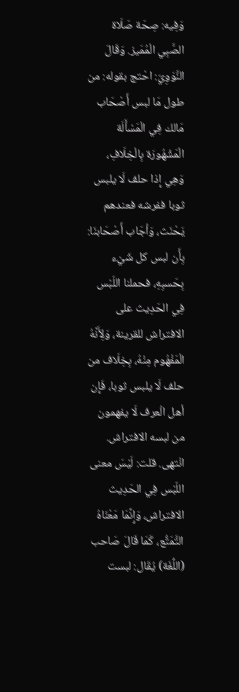وَفِيه: صِحَة صَلَاة الصَّبِي الْمُمَيز. وَقَالَ النَّوَوِيّ: احْتج بقوله: من طول مَا لبس أَصْحَاب مَالك فِي الْمَسْأَلَة الْمَشْهُورَة بِالْخِلَافِ، وَهِي إِذا حلف لَا يلبس ثوبا ففرشه فعندهم يَحْنَث، وَأجَاب أَصْحَابنَا: بِأَن لبس كل شَيْء بِحَسبِهِ، فحملنا اللّبْس فِي الحَدِيث على الافتراش للقرينة، وَلِأَنَّهُ الْمَفْهُوم مِنْهُ، بِخِلَاف من حلف لَا يلبس ثوبا، فَإِن أهل الْعرف لَا يفهمون من لبسه الافتراش. انْتهى. قلت: لَيْسَ معنى اللّبْس فِي الحَدِيث الافتراش، وَإِنَّمَا مَعْنَاهُ التَّمَتُّع، كَمَا قَالَ صَاحب (اللُّغَة) يُقَال: لبست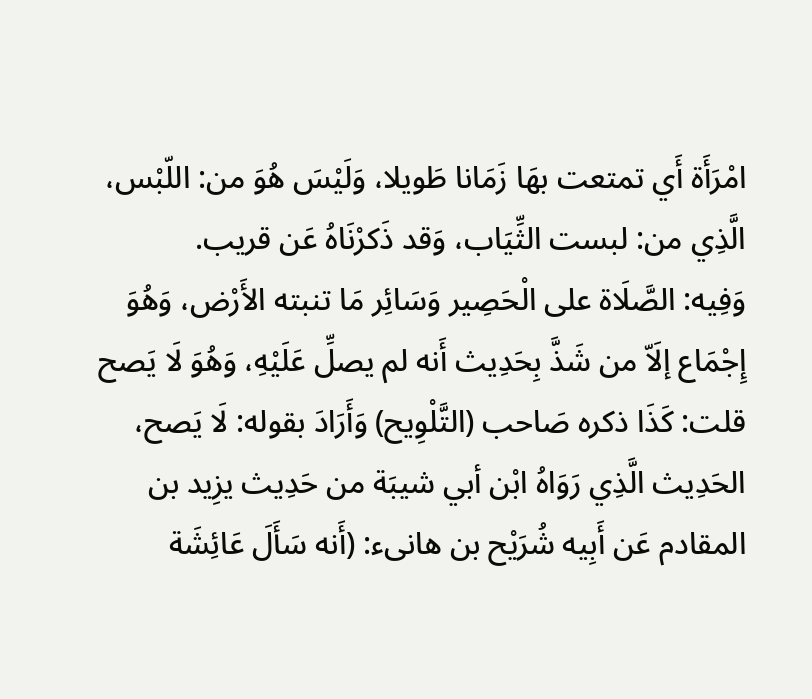امْرَأَة أَي تمتعت بهَا زَمَانا طَويلا، وَلَيْسَ هُوَ من: اللّبْس، الَّذِي من: لبست الثِّيَاب، وَقد ذَكرْنَاهُ عَن قريب.
وَفِيه: الصَّلَاة على الْحَصِير وَسَائِر مَا تنبته الأَرْض، وَهُوَ إِجْمَاع إلَاّ من شَذَّ بِحَدِيث أَنه لم يصلِّ عَلَيْهِ، وَهُوَ لَا يَصح قلت: كَذَا ذكره صَاحب (التَّلْوِيح) وَأَرَادَ بقوله: لَا يَصح، الحَدِيث الَّذِي رَوَاهُ ابْن أبي شيبَة من حَدِيث يزِيد بن المقادم عَن أَبِيه شُرَيْح بن هانىء: (أَنه سَأَلَ عَائِشَة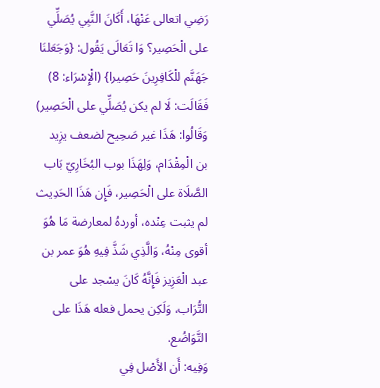رَضِي اتعالى عَنْهَا، أَكَانَ النَّبِي يُصَلِّي على الْحَصِير؟ وَا تَعَالَى يَقُول: {وَجَعَلنَا جَهَنَّم للْكَافِرِينَ حَصِيرا} (الْإِسْرَاء: 8) فَقَالَت: لَا لم يكن يُصَلِّي على الْحَصِير) وَقَالُوا: هَذَا غير صَحِيح لضعف يزِيد بن الْمِقْدَام، وَلِهَذَا بوب البُخَارِيّ بَاب الصَّلَاة على الْحَصِير، فَإِن هَذَا الحَدِيث لم يثبت عِنْده، أوردهُ لمعارضة مَا هُوَ أقوى مِنْهُ، وَالَّذِي شَذَّ فِيهِ هُوَ عمر بن عبد الْعَزِيز فَإِنَّهُ كَانَ يسْجد على التُّرَاب، وَلَكِن يحمل فعله هَذَا على التَّوَاضُع.
وَفِيه: أَن الأَصْل فِي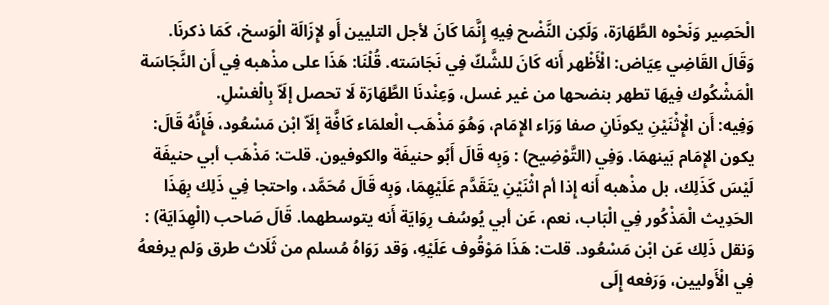الْحَصِير وَنَحْوه الطَّهَارَة، وَلَكِن النَّضْح فِيهِ إِنَّمَا كَانَ لأجل التليين أَو لإِزَالَة الْوَسخ، كَمَا ذكرنَا. وَقَالَ القَاضِي عِيَاض: الْأَظْهر أَنه كَانَ للشَّكّ فِي نَجَاسَته. قُلْنَا: هَذَا على مذْهبه فِي أَن النَّجَاسَة الْمَشْكُوك فِيهَا تطهر بنضحها من غير غسل، وَعِنْدنَا الطَّهَارَة لَا تحصل إلَاّ بِالْغسْلِ.
وَفِيه: أَن الْإِثْنَيْنِ يكونَانِ صفا وَرَاء الإِمَام، وَهُوَ مَذْهَب الْعلمَاء كَافَّة إلَاّ ابْن مَسْعُود، فَإِنَّهُ قَالَ: يكون الإِمَام بَينهمَا. وَفِي (التَّوْضِيح) : وَبِه قَالَ أَبُو حنيفَة والكوفيون. قلت: مَذْهَب أبي حنيفَة لَيْسَ كَذَلِك، بل مذْهبه أَنه إِذا أم اثْنَيْنِ يتَقَدَّم عَلَيْهِمَا، وَبِه قَالَ مُحَمَّد، واحتجا فِي ذَلِك بِهَذَا الحَدِيث الْمَذْكُور فِي الْبَاب، نعم، عَن أبي يُوسُف رِوَايَة أَنه يتوسطهما. قَالَ صَاحب (الْهِدَايَة) : وَنقل ذَلِك عَن ابْن مَسْعُود. قلت: هَذَا مَوْقُوف عَلَيْهِ، وَقد رَوَاهُ مُسلم من ثَلَاث طرق وَلم يرفعهُ فِي الْأَوليين، وَرَفعه إِلَى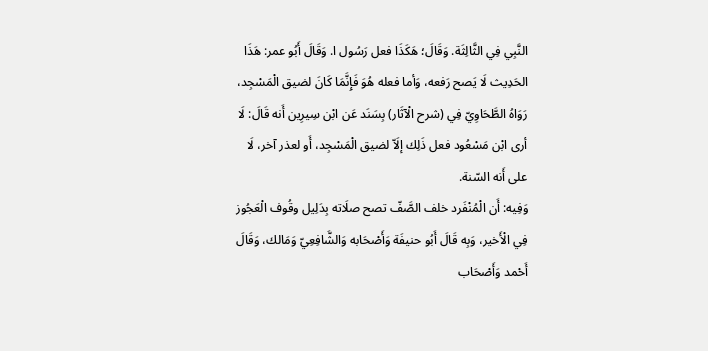النَّبِي فِي الثَّالِثَة. وَقَالَ؛ هَكَذَا فعل رَسُول ا. وَقَالَ أَبُو عمر: هَذَا الحَدِيث لَا يَصح رَفعه، وَأما فعله هُوَ فَإِنَّمَا كَانَ لضيق الْمَسْجِد، رَوَاهُ الطَّحَاوِيّ فِي (شرح الْآثَار) بِسَنَد عَن ابْن سِيرِين أَنه قَالَ: لَا أرى ابْن مَسْعُود فعل ذَلِك إلَاّ لضيق الْمَسْجِد، أَو لعذر آخر، لَا على أَنه السّنة.
وَفِيه: أَن الْمُنْفَرد خلف الصَّفّ تصح صلَاته بِدَلِيل وقُوف الْعَجُوز فِي الْأَخير، وَبِه قَالَ أَبُو حنيفَة وَأَصْحَابه وَالشَّافِعِيّ وَمَالك، وَقَالَ أَحْمد وَأَصْحَاب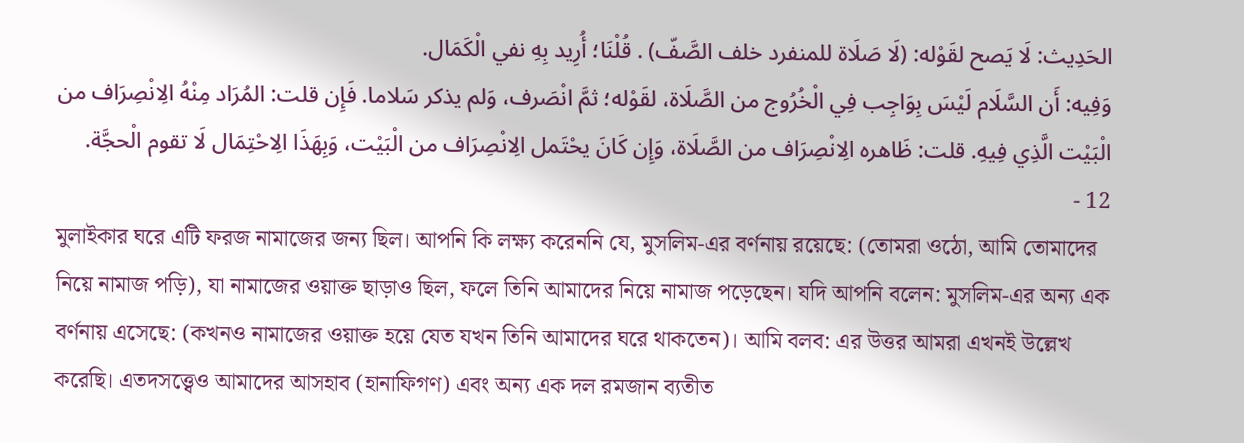الحَدِيث: لَا يَصح لقَوْله: (لَا صَلَاة للمنفرد خلف الصَّفّ) . قُلْنَا؛ أُرِيد بِهِ نفي الْكَمَال.
وَفِيه: أَن السَّلَام لَيْسَ بِوَاجِب فِي الْخُرُوج من الصَّلَاة، لقَوْله؛ ثمَّ انْصَرف، وَلم يذكر سَلاما. فَإِن قلت: المُرَاد مِنْهُ الِانْصِرَاف من الْبَيْت الَّذِي فِيهِ. قلت: ظَاهره الِانْصِرَاف من الصَّلَاة، وَإِن كَانَ يحْتَمل الِانْصِرَاف من الْبَيْت، وَبِهَذَا الِاحْتِمَال لَا تقوم الْحجَّة.
12 -
মুলাইকার ঘরে এটি ফরজ নামাজের জন্য ছিল। আপনি কি লক্ষ্য করেননি যে, মুসলিম-এর বর্ণনায় রয়েছে: (তোমরা ওঠো, আমি তোমাদের নিয়ে নামাজ পড়ি), যা নামাজের ওয়াক্ত ছাড়াও ছিল, ফলে তিনি আমাদের নিয়ে নামাজ পড়েছেন। যদি আপনি বলেন: মুসলিম-এর অন্য এক বর্ণনায় এসেছে: (কখনও নামাজের ওয়াক্ত হয়ে যেত যখন তিনি আমাদের ঘরে থাকতেন)। আমি বলব: এর উত্তর আমরা এখনই উল্লেখ করেছি। এতদসত্ত্বেও আমাদের আসহাব (হানাফিগণ) এবং অন্য এক দল রমজান ব্যতীত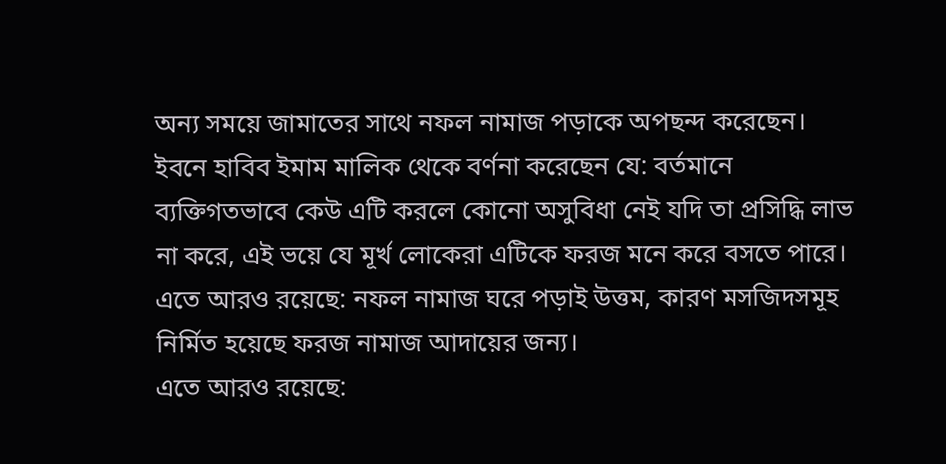অন্য সময়ে জামাতের সাথে নফল নামাজ পড়াকে অপছন্দ করেছেন। ইবনে হাবিব ইমাম মালিক থেকে বর্ণনা করেছেন যে: বর্তমানে ব্যক্তিগতভাবে কেউ এটি করলে কোনো অসুবিধা নেই যদি তা প্রসিদ্ধি লাভ না করে, এই ভয়ে যে মূর্খ লোকেরা এটিকে ফরজ মনে করে বসতে পারে।
এতে আরও রয়েছে: নফল নামাজ ঘরে পড়াই উত্তম, কারণ মসজিদসমূহ নির্মিত হয়েছে ফরজ নামাজ আদায়ের জন্য।
এতে আরও রয়েছে: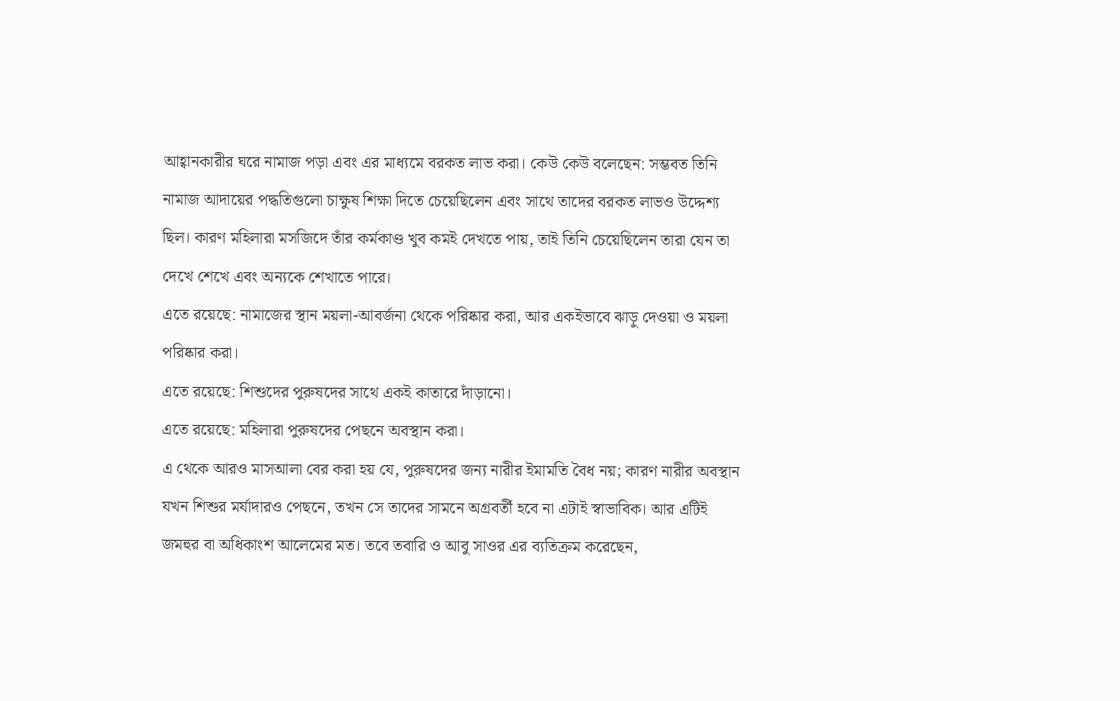আহ্বানকারীর ঘরে নামাজ পড়া এবং এর মাধ্যমে বরকত লাভ করা। কেউ কেউ বলেছেন: সম্ভবত তিনি নামাজ আদায়ের পদ্ধতিগুলো চাক্ষুষ শিক্ষা দিতে চেয়েছিলেন এবং সাথে তাদের বরকত লাভও উদ্দেশ্য ছিল। কারণ মহিলারা মসজিদে তাঁর কর্মকাণ্ড খুব কমই দেখতে পায়, তাই তিনি চেয়েছিলেন তারা যেন তা দেখে শেখে এবং অন্যকে শেখাতে পারে।
এতে রয়েছে: নামাজের স্থান ময়লা-আবর্জনা থেকে পরিষ্কার করা, আর একইভাবে ঝাড়ু দেওয়া ও ময়লা পরিষ্কার করা।
এতে রয়েছে: শিশুদের পুরুষদের সাথে একই কাতারে দাঁড়ানো।
এতে রয়েছে: মহিলারা পুরুষদের পেছনে অবস্থান করা।
এ থেকে আরও মাসআলা বের করা হয় যে, পুরুষদের জন্য নারীর ইমামতি বৈধ নয়; কারণ নারীর অবস্থান যখন শিশুর মর্যাদারও পেছনে, তখন সে তাদের সামনে অগ্রবর্তী হবে না এটাই স্বাভাবিক। আর এটিই জমহুর বা অধিকাংশ আলেমের মত। তবে তবারি ও আবু সাওর এর ব্যতিক্রম করেছেন,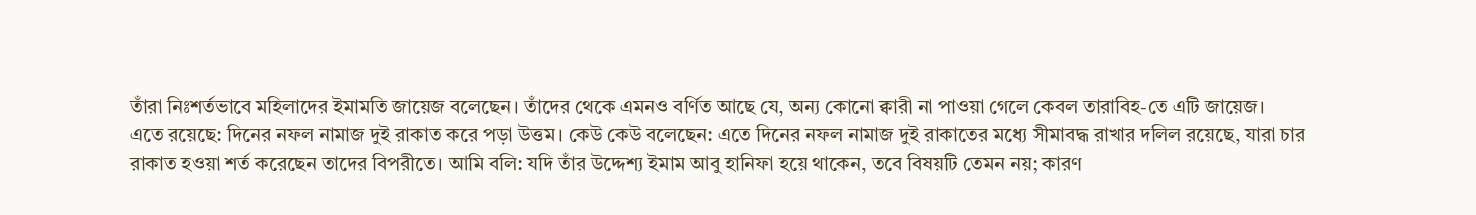তাঁরা নিঃশর্তভাবে মহিলাদের ইমামতি জায়েজ বলেছেন। তাঁদের থেকে এমনও বর্ণিত আছে যে, অন্য কোনো ক্বারী না পাওয়া গেলে কেবল তারাবিহ-তে এটি জায়েজ।
এতে রয়েছে: দিনের নফল নামাজ দুই রাকাত করে পড়া উত্তম। কেউ কেউ বলেছেন: এতে দিনের নফল নামাজ দুই রাকাতের মধ্যে সীমাবদ্ধ রাখার দলিল রয়েছে, যারা চার রাকাত হওয়া শর্ত করেছেন তাদের বিপরীতে। আমি বলি: যদি তাঁর উদ্দেশ্য ইমাম আবু হানিফা হয়ে থাকেন, তবে বিষয়টি তেমন নয়; কারণ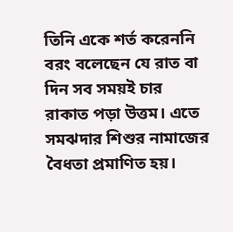তিনি একে শর্ত করেননি বরং বলেছেন যে রাত বা দিন সব সময়ই চার রাকাত পড়া উত্তম। এতে সমঝদার শিশুর নামাজের বৈধতা প্রমাণিত হয়।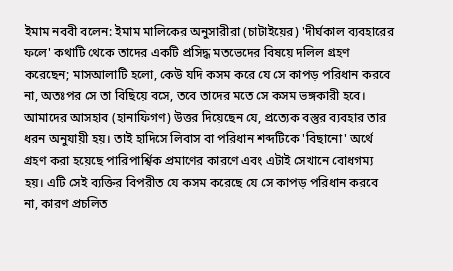ইমাম নববী বলেন: ইমাম মালিকের অনুসারীরা (চাটাইয়ের) 'দীর্ঘকাল ব্যবহারের ফলে' কথাটি থেকে তাদের একটি প্রসিদ্ধ মতভেদের বিষয়ে দলিল গ্রহণ করেছেন; মাসআলাটি হলো, কেউ যদি কসম করে যে সে কাপড় পরিধান করবে না, অতঃপর সে তা বিছিয়ে বসে, তবে তাদের মতে সে কসম ভঙ্গকারী হবে। আমাদের আসহাব (হানাফিগণ) উত্তর দিয়েছেন যে, প্রত্যেক বস্তুর ব্যবহার তার ধরন অনুযায়ী হয়। তাই হাদিসে লিবাস বা পরিধান শব্দটিকে 'বিছানো' অর্থে গ্রহণ করা হয়েছে পারিপার্শ্বিক প্রমাণের কারণে এবং এটাই সেখানে বোধগম্য হয়। এটি সেই ব্যক্তির বিপরীত যে কসম করেছে যে সে কাপড় পরিধান করবে না, কারণ প্রচলিত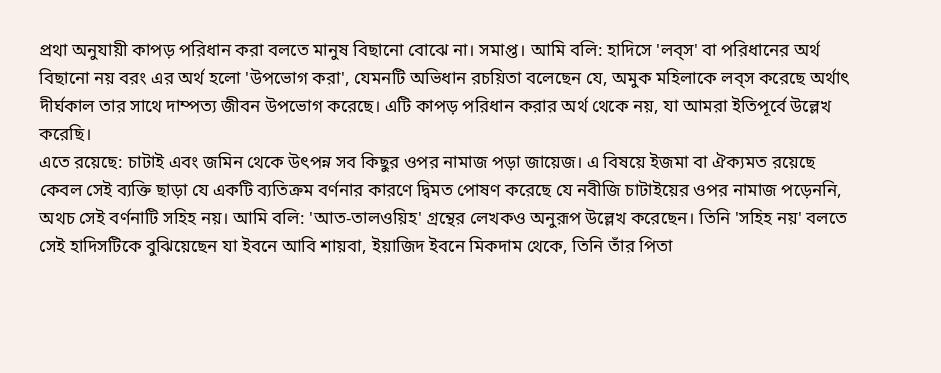প্রথা অনুযায়ী কাপড় পরিধান করা বলতে মানুষ বিছানো বোঝে না। সমাপ্ত। আমি বলি: হাদিসে 'লব্স' বা পরিধানের অর্থ বিছানো নয় বরং এর অর্থ হলো 'উপভোগ করা', যেমনটি অভিধান রচয়িতা বলেছেন যে, অমুক মহিলাকে লব্স করেছে অর্থাৎ দীর্ঘকাল তার সাথে দাম্পত্য জীবন উপভোগ করেছে। এটি কাপড় পরিধান করার অর্থ থেকে নয়, যা আমরা ইতিপূর্বে উল্লেখ করেছি।
এতে রয়েছে: চাটাই এবং জমিন থেকে উৎপন্ন সব কিছুর ওপর নামাজ পড়া জায়েজ। এ বিষয়ে ইজমা বা ঐক্যমত রয়েছে কেবল সেই ব্যক্তি ছাড়া যে একটি ব্যতিক্রম বর্ণনার কারণে দ্বিমত পোষণ করেছে যে নবীজি চাটাইয়ের ওপর নামাজ পড়েননি, অথচ সেই বর্ণনাটি সহিহ নয়। আমি বলি: 'আত-তালওয়িহ' গ্রন্থের লেখকও অনুরূপ উল্লেখ করেছেন। তিনি 'সহিহ নয়' বলতে সেই হাদিসটিকে বুঝিয়েছেন যা ইবনে আবি শায়বা, ইয়াজিদ ইবনে মিকদাম থেকে, তিনি তাঁর পিতা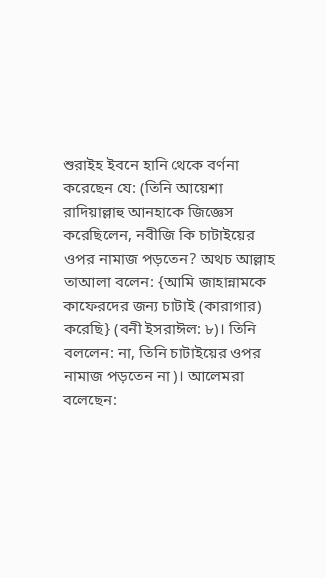শুরাইহ ইবনে হানি থেকে বর্ণনা করেছেন যে: (তিনি আয়েশা রাদিয়াল্লাহু আনহাকে জিজ্ঞেস করেছিলেন, নবীজি কি চাটাইয়ের ওপর নামাজ পড়তেন? অথচ আল্লাহ তাআলা বলেন: {আমি জাহান্নামকে কাফেরদের জন্য চাটাই (কারাগার) করেছি} (বনী ইসরাঈল: ৮)। তিনি বললেন: না, তিনি চাটাইয়ের ওপর নামাজ পড়তেন না)। আলেমরা বলেছেন: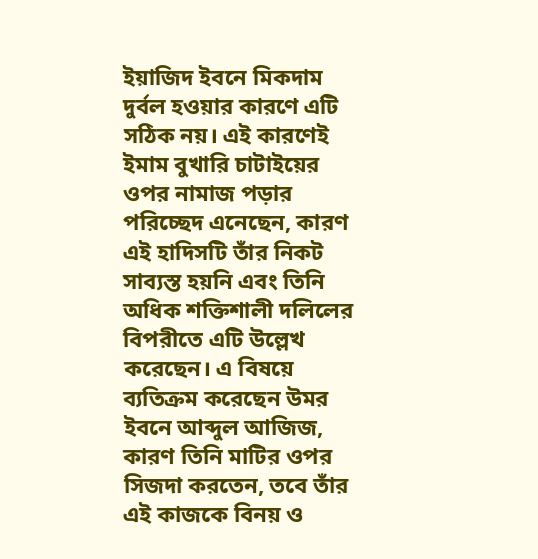ইয়াজিদ ইবনে মিকদাম দুর্বল হওয়ার কারণে এটি সঠিক নয়। এই কারণেই ইমাম বুখারি চাটাইয়ের ওপর নামাজ পড়ার পরিচ্ছেদ এনেছেন, কারণ এই হাদিসটি তাঁর নিকট সাব্যস্ত হয়নি এবং তিনি অধিক শক্তিশালী দলিলের বিপরীতে এটি উল্লেখ করেছেন। এ বিষয়ে ব্যতিক্রম করেছেন উমর ইবনে আব্দুল আজিজ, কারণ তিনি মাটির ওপর সিজদা করতেন, তবে তাঁর এই কাজকে বিনয় ও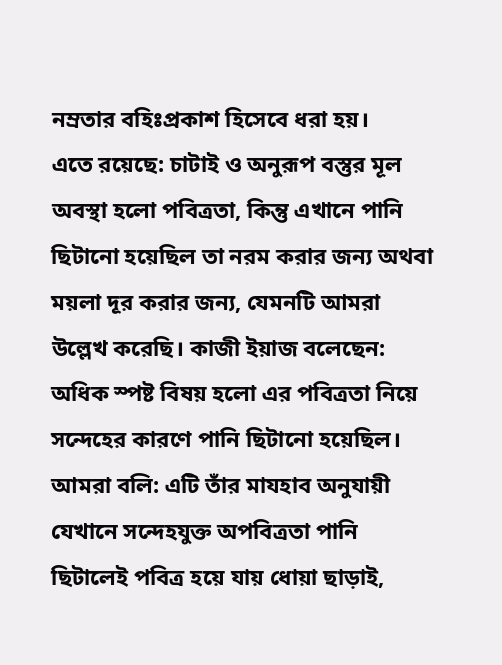নম্রতার বহিঃপ্রকাশ হিসেবে ধরা হয়।
এতে রয়েছে: চাটাই ও অনুরূপ বস্তুর মূল অবস্থা হলো পবিত্রতা, কিন্তু এখানে পানি ছিটানো হয়েছিল তা নরম করার জন্য অথবা ময়লা দূর করার জন্য, যেমনটি আমরা উল্লেখ করেছি। কাজী ইয়াজ বলেছেন: অধিক স্পষ্ট বিষয় হলো এর পবিত্রতা নিয়ে সন্দেহের কারণে পানি ছিটানো হয়েছিল। আমরা বলি: এটি তাঁর মাযহাব অনুযায়ী যেখানে সন্দেহযুক্ত অপবিত্রতা পানি ছিটালেই পবিত্র হয়ে যায় ধোয়া ছাড়াই,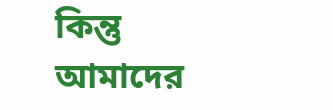কিন্তু আমাদের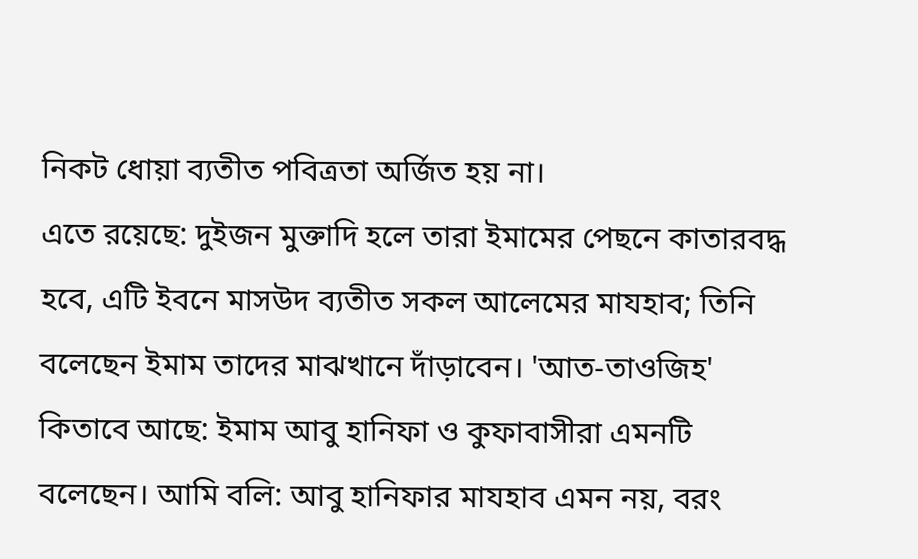নিকট ধোয়া ব্যতীত পবিত্রতা অর্জিত হয় না।
এতে রয়েছে: দুইজন মুক্তাদি হলে তারা ইমামের পেছনে কাতারবদ্ধ হবে, এটি ইবনে মাসউদ ব্যতীত সকল আলেমের মাযহাব; তিনি বলেছেন ইমাম তাদের মাঝখানে দাঁড়াবেন। 'আত-তাওজিহ' কিতাবে আছে: ইমাম আবু হানিফা ও কুফাবাসীরা এমনটি বলেছেন। আমি বলি: আবু হানিফার মাযহাব এমন নয়, বরং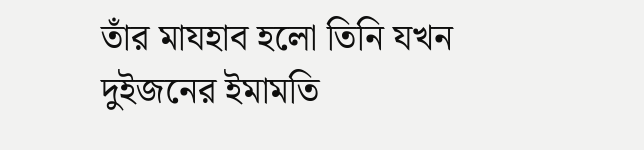তাঁর মাযহাব হলো তিনি যখন দুইজনের ইমামতি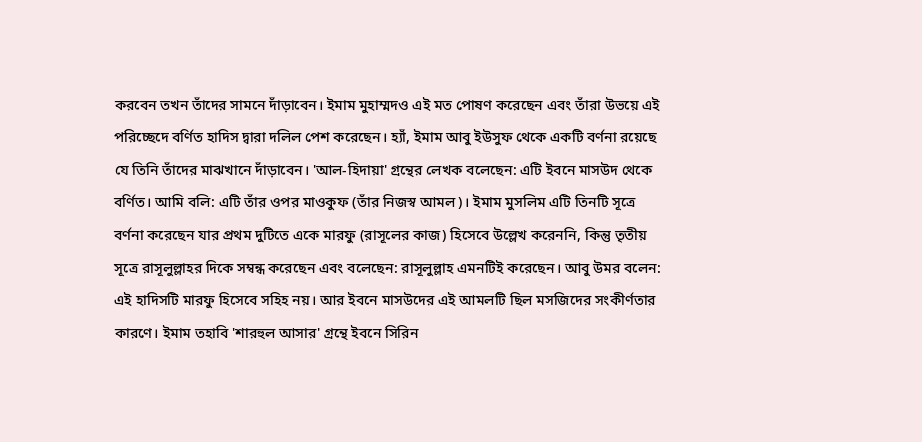করবেন তখন তাঁদের সামনে দাঁড়াবেন। ইমাম মুহাম্মদও এই মত পোষণ করেছেন এবং তাঁরা উভয়ে এই পরিচ্ছেদে বর্ণিত হাদিস দ্বারা দলিল পেশ করেছেন। হ্যাঁ, ইমাম আবু ইউসুফ থেকে একটি বর্ণনা রয়েছে যে তিনি তাঁদের মাঝখানে দাঁড়াবেন। 'আল-হিদায়া' গ্রন্থের লেখক বলেছেন: এটি ইবনে মাসউদ থেকে বর্ণিত। আমি বলি: এটি তাঁর ওপর মাওকুফ (তাঁর নিজস্ব আমল)। ইমাম মুসলিম এটি তিনটি সূত্রে বর্ণনা করেছেন যার প্রথম দুটিতে একে মারফু (রাসূলের কাজ) হিসেবে উল্লেখ করেননি, কিন্তু তৃতীয় সূত্রে রাসূলুল্লাহর দিকে সম্বন্ধ করেছেন এবং বলেছেন: রাসূলুল্লাহ এমনটিই করেছেন। আবু উমর বলেন: এই হাদিসটি মারফু হিসেবে সহিহ নয়। আর ইবনে মাসউদের এই আমলটি ছিল মসজিদের সংকীর্ণতার কারণে। ইমাম তহাবি 'শারহুল আসার' গ্রন্থে ইবনে সিরিন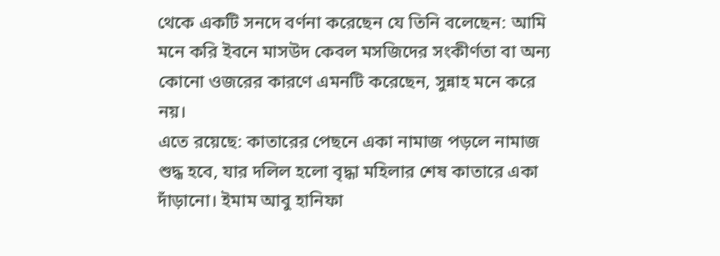থেকে একটি সনদে বর্ণনা করেছেন যে তিনি বলেছেন: আমি মনে করি ইবনে মাসউদ কেবল মসজিদের সংকীর্ণতা বা অন্য কোনো ওজরের কারণে এমনটি করেছেন, সুন্নাহ মনে করে নয়।
এতে রয়েছে: কাতারের পেছনে একা নামাজ পড়লে নামাজ শুদ্ধ হবে, যার দলিল হলো বৃদ্ধা মহিলার শেষ কাতারে একা দাঁড়ানো। ইমাম আবু হানিফা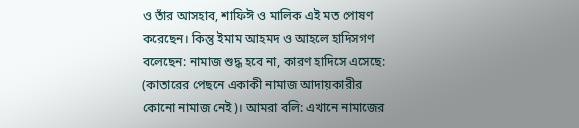ও তাঁর আসহাব, শাফিঈ ও মালিক এই মত পোষণ করেছেন। কিন্তু ইমাম আহমদ ও আহলে হাদিসগণ বলেছেন: নামাজ শুদ্ধ হবে না, কারণ হাদিসে এসেছে: (কাতারের পেছনে একাকী নামাজ আদায়কারীর কোনো নামাজ নেই)। আমরা বলি: এখানে নামাজের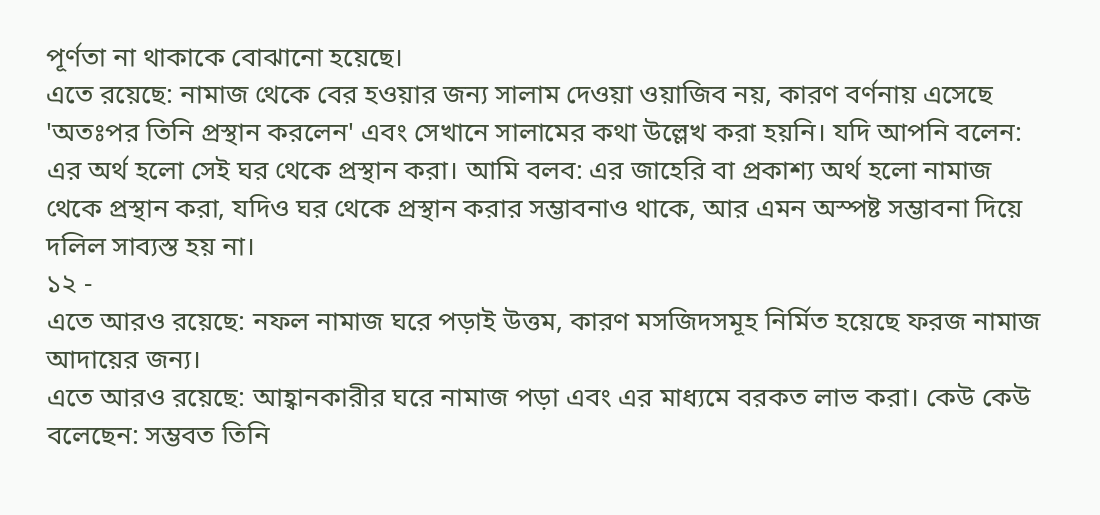পূর্ণতা না থাকাকে বোঝানো হয়েছে।
এতে রয়েছে: নামাজ থেকে বের হওয়ার জন্য সালাম দেওয়া ওয়াজিব নয়, কারণ বর্ণনায় এসেছে 'অতঃপর তিনি প্রস্থান করলেন' এবং সেখানে সালামের কথা উল্লেখ করা হয়নি। যদি আপনি বলেন: এর অর্থ হলো সেই ঘর থেকে প্রস্থান করা। আমি বলব: এর জাহেরি বা প্রকাশ্য অর্থ হলো নামাজ থেকে প্রস্থান করা, যদিও ঘর থেকে প্রস্থান করার সম্ভাবনাও থাকে, আর এমন অস্পষ্ট সম্ভাবনা দিয়ে দলিল সাব্যস্ত হয় না।
১২ -
এতে আরও রয়েছে: নফল নামাজ ঘরে পড়াই উত্তম, কারণ মসজিদসমূহ নির্মিত হয়েছে ফরজ নামাজ আদায়ের জন্য।
এতে আরও রয়েছে: আহ্বানকারীর ঘরে নামাজ পড়া এবং এর মাধ্যমে বরকত লাভ করা। কেউ কেউ বলেছেন: সম্ভবত তিনি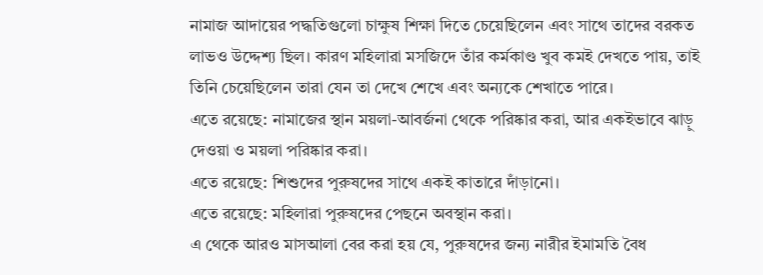নামাজ আদায়ের পদ্ধতিগুলো চাক্ষুষ শিক্ষা দিতে চেয়েছিলেন এবং সাথে তাদের বরকত লাভও উদ্দেশ্য ছিল। কারণ মহিলারা মসজিদে তাঁর কর্মকাণ্ড খুব কমই দেখতে পায়, তাই তিনি চেয়েছিলেন তারা যেন তা দেখে শেখে এবং অন্যকে শেখাতে পারে।
এতে রয়েছে: নামাজের স্থান ময়লা-আবর্জনা থেকে পরিষ্কার করা, আর একইভাবে ঝাড়ু দেওয়া ও ময়লা পরিষ্কার করা।
এতে রয়েছে: শিশুদের পুরুষদের সাথে একই কাতারে দাঁড়ানো।
এতে রয়েছে: মহিলারা পুরুষদের পেছনে অবস্থান করা।
এ থেকে আরও মাসআলা বের করা হয় যে, পুরুষদের জন্য নারীর ইমামতি বৈধ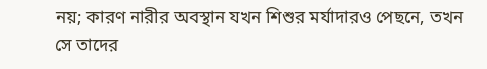নয়; কারণ নারীর অবস্থান যখন শিশুর মর্যাদারও পেছনে, তখন সে তাদের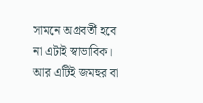সামনে অগ্রবর্তী হবে না এটাই স্বাভাবিক। আর এটিই জমহুর বা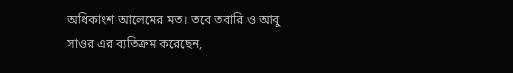অধিকাংশ আলেমের মত। তবে তবারি ও আবু সাওর এর ব্যতিক্রম করেছেন,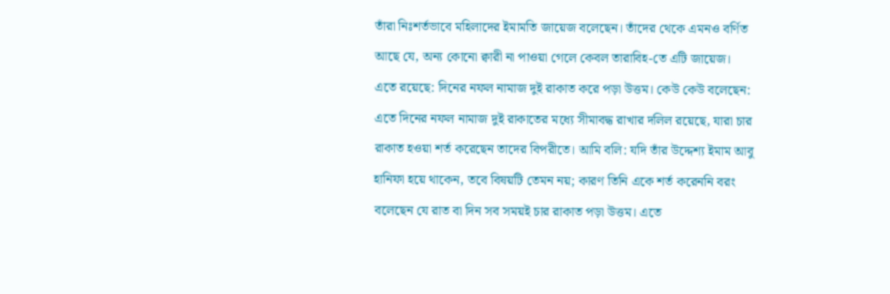তাঁরা নিঃশর্তভাবে মহিলাদের ইমামতি জায়েজ বলেছেন। তাঁদের থেকে এমনও বর্ণিত আছে যে, অন্য কোনো ক্বারী না পাওয়া গেলে কেবল তারাবিহ-তে এটি জায়েজ।
এতে রয়েছে: দিনের নফল নামাজ দুই রাকাত করে পড়া উত্তম। কেউ কেউ বলেছেন: এতে দিনের নফল নামাজ দুই রাকাতের মধ্যে সীমাবদ্ধ রাখার দলিল রয়েছে, যারা চার রাকাত হওয়া শর্ত করেছেন তাদের বিপরীতে। আমি বলি: যদি তাঁর উদ্দেশ্য ইমাম আবু হানিফা হয়ে থাকেন, তবে বিষয়টি তেমন নয়; কারণ তিনি একে শর্ত করেননি বরং বলেছেন যে রাত বা দিন সব সময়ই চার রাকাত পড়া উত্তম। এতে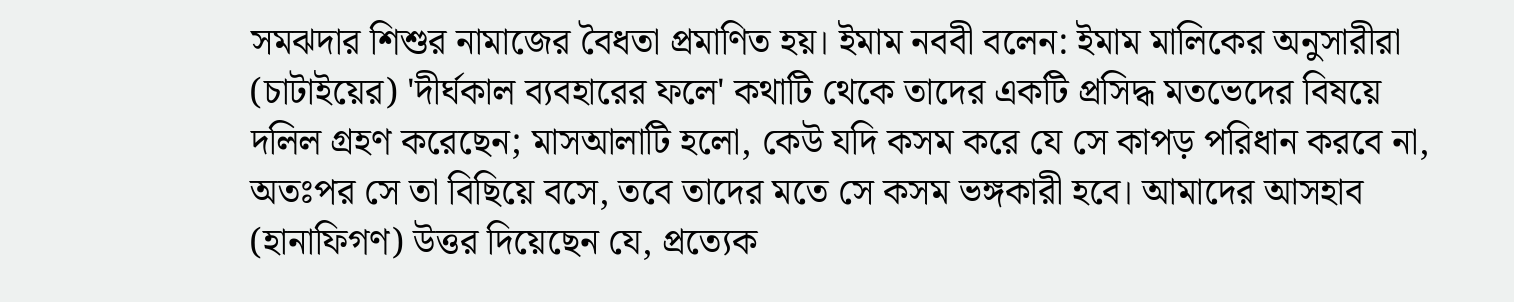সমঝদার শিশুর নামাজের বৈধতা প্রমাণিত হয়। ইমাম নববী বলেন: ইমাম মালিকের অনুসারীরা (চাটাইয়ের) 'দীর্ঘকাল ব্যবহারের ফলে' কথাটি থেকে তাদের একটি প্রসিদ্ধ মতভেদের বিষয়ে দলিল গ্রহণ করেছেন; মাসআলাটি হলো, কেউ যদি কসম করে যে সে কাপড় পরিধান করবে না, অতঃপর সে তা বিছিয়ে বসে, তবে তাদের মতে সে কসম ভঙ্গকারী হবে। আমাদের আসহাব (হানাফিগণ) উত্তর দিয়েছেন যে, প্রত্যেক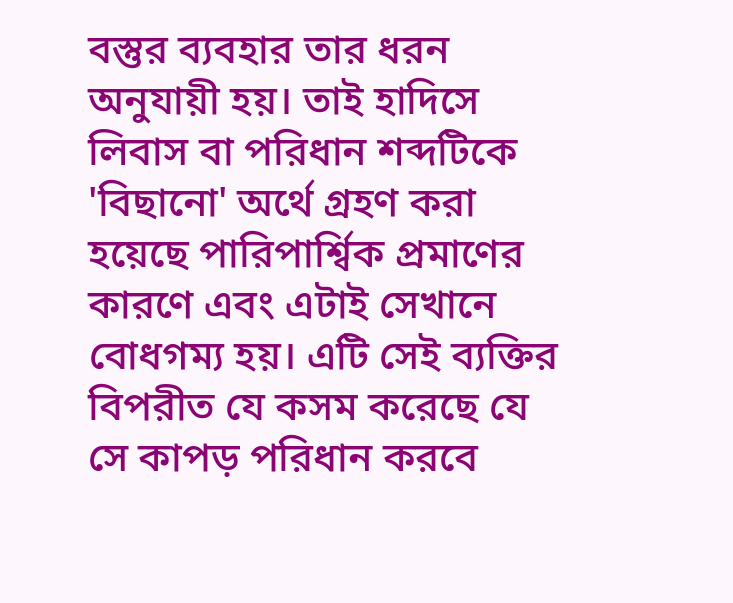বস্তুর ব্যবহার তার ধরন অনুযায়ী হয়। তাই হাদিসে লিবাস বা পরিধান শব্দটিকে 'বিছানো' অর্থে গ্রহণ করা হয়েছে পারিপার্শ্বিক প্রমাণের কারণে এবং এটাই সেখানে বোধগম্য হয়। এটি সেই ব্যক্তির বিপরীত যে কসম করেছে যে সে কাপড় পরিধান করবে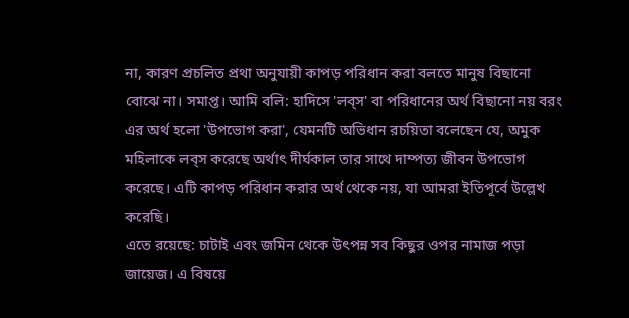না, কারণ প্রচলিত প্রথা অনুযায়ী কাপড় পরিধান করা বলতে মানুষ বিছানো বোঝে না। সমাপ্ত। আমি বলি: হাদিসে 'লব্স' বা পরিধানের অর্থ বিছানো নয় বরং এর অর্থ হলো 'উপভোগ করা', যেমনটি অভিধান রচয়িতা বলেছেন যে, অমুক মহিলাকে লব্স করেছে অর্থাৎ দীর্ঘকাল তার সাথে দাম্পত্য জীবন উপভোগ করেছে। এটি কাপড় পরিধান করার অর্থ থেকে নয়, যা আমরা ইতিপূর্বে উল্লেখ করেছি।
এতে রয়েছে: চাটাই এবং জমিন থেকে উৎপন্ন সব কিছুর ওপর নামাজ পড়া জায়েজ। এ বিষয়ে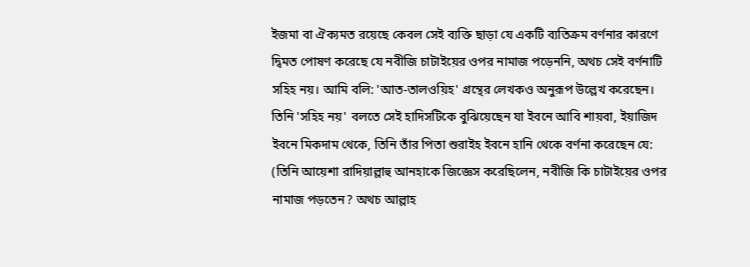ইজমা বা ঐক্যমত রয়েছে কেবল সেই ব্যক্তি ছাড়া যে একটি ব্যতিক্রম বর্ণনার কারণে দ্বিমত পোষণ করেছে যে নবীজি চাটাইয়ের ওপর নামাজ পড়েননি, অথচ সেই বর্ণনাটি সহিহ নয়। আমি বলি: 'আত-তালওয়িহ' গ্রন্থের লেখকও অনুরূপ উল্লেখ করেছেন। তিনি 'সহিহ নয়' বলতে সেই হাদিসটিকে বুঝিয়েছেন যা ইবনে আবি শায়বা, ইয়াজিদ ইবনে মিকদাম থেকে, তিনি তাঁর পিতা শুরাইহ ইবনে হানি থেকে বর্ণনা করেছেন যে: (তিনি আয়েশা রাদিয়াল্লাহু আনহাকে জিজ্ঞেস করেছিলেন, নবীজি কি চাটাইয়ের ওপর নামাজ পড়তেন? অথচ আল্লাহ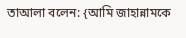তাআলা বলেন: {আমি জাহান্নামকে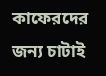কাফেরদের জন্য চাটাই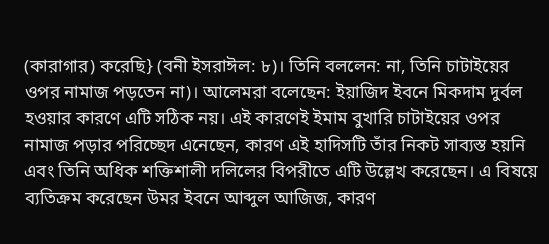(কারাগার) করেছি} (বনী ইসরাঈল: ৮)। তিনি বললেন: না, তিনি চাটাইয়ের ওপর নামাজ পড়তেন না)। আলেমরা বলেছেন: ইয়াজিদ ইবনে মিকদাম দুর্বল হওয়ার কারণে এটি সঠিক নয়। এই কারণেই ইমাম বুখারি চাটাইয়ের ওপর নামাজ পড়ার পরিচ্ছেদ এনেছেন, কারণ এই হাদিসটি তাঁর নিকট সাব্যস্ত হয়নি এবং তিনি অধিক শক্তিশালী দলিলের বিপরীতে এটি উল্লেখ করেছেন। এ বিষয়ে ব্যতিক্রম করেছেন উমর ইবনে আব্দুল আজিজ, কারণ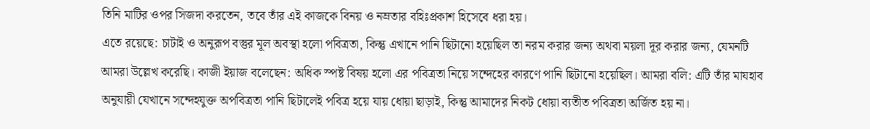তিনি মাটির ওপর সিজদা করতেন, তবে তাঁর এই কাজকে বিনয় ও নম্রতার বহিঃপ্রকাশ হিসেবে ধরা হয়।
এতে রয়েছে: চাটাই ও অনুরূপ বস্তুর মূল অবস্থা হলো পবিত্রতা, কিন্তু এখানে পানি ছিটানো হয়েছিল তা নরম করার জন্য অথবা ময়লা দূর করার জন্য, যেমনটি আমরা উল্লেখ করেছি। কাজী ইয়াজ বলেছেন: অধিক স্পষ্ট বিষয় হলো এর পবিত্রতা নিয়ে সন্দেহের কারণে পানি ছিটানো হয়েছিল। আমরা বলি: এটি তাঁর মাযহাব অনুযায়ী যেখানে সন্দেহযুক্ত অপবিত্রতা পানি ছিটালেই পবিত্র হয়ে যায় ধোয়া ছাড়াই, কিন্তু আমাদের নিকট ধোয়া ব্যতীত পবিত্রতা অর্জিত হয় না।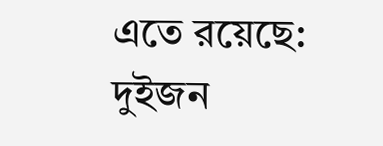এতে রয়েছে: দুইজন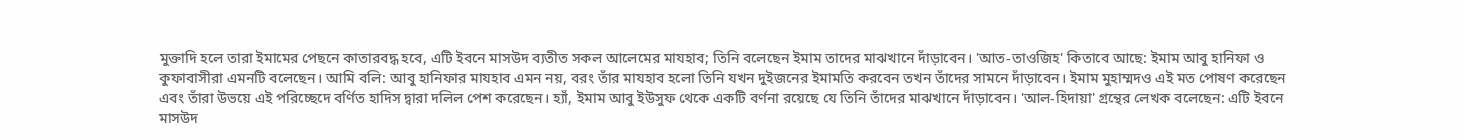মুক্তাদি হলে তারা ইমামের পেছনে কাতারবদ্ধ হবে, এটি ইবনে মাসউদ ব্যতীত সকল আলেমের মাযহাব; তিনি বলেছেন ইমাম তাদের মাঝখানে দাঁড়াবেন। 'আত-তাওজিহ' কিতাবে আছে: ইমাম আবু হানিফা ও কুফাবাসীরা এমনটি বলেছেন। আমি বলি: আবু হানিফার মাযহাব এমন নয়, বরং তাঁর মাযহাব হলো তিনি যখন দুইজনের ইমামতি করবেন তখন তাঁদের সামনে দাঁড়াবেন। ইমাম মুহাম্মদও এই মত পোষণ করেছেন এবং তাঁরা উভয়ে এই পরিচ্ছেদে বর্ণিত হাদিস দ্বারা দলিল পেশ করেছেন। হ্যাঁ, ইমাম আবু ইউসুফ থেকে একটি বর্ণনা রয়েছে যে তিনি তাঁদের মাঝখানে দাঁড়াবেন। 'আল-হিদায়া' গ্রন্থের লেখক বলেছেন: এটি ইবনে মাসউদ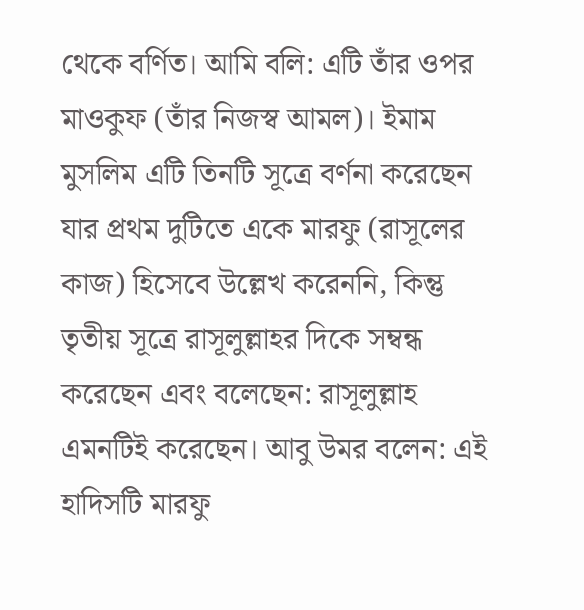থেকে বর্ণিত। আমি বলি: এটি তাঁর ওপর মাওকুফ (তাঁর নিজস্ব আমল)। ইমাম মুসলিম এটি তিনটি সূত্রে বর্ণনা করেছেন যার প্রথম দুটিতে একে মারফু (রাসূলের কাজ) হিসেবে উল্লেখ করেননি, কিন্তু তৃতীয় সূত্রে রাসূলুল্লাহর দিকে সম্বন্ধ করেছেন এবং বলেছেন: রাসূলুল্লাহ এমনটিই করেছেন। আবু উমর বলেন: এই হাদিসটি মারফু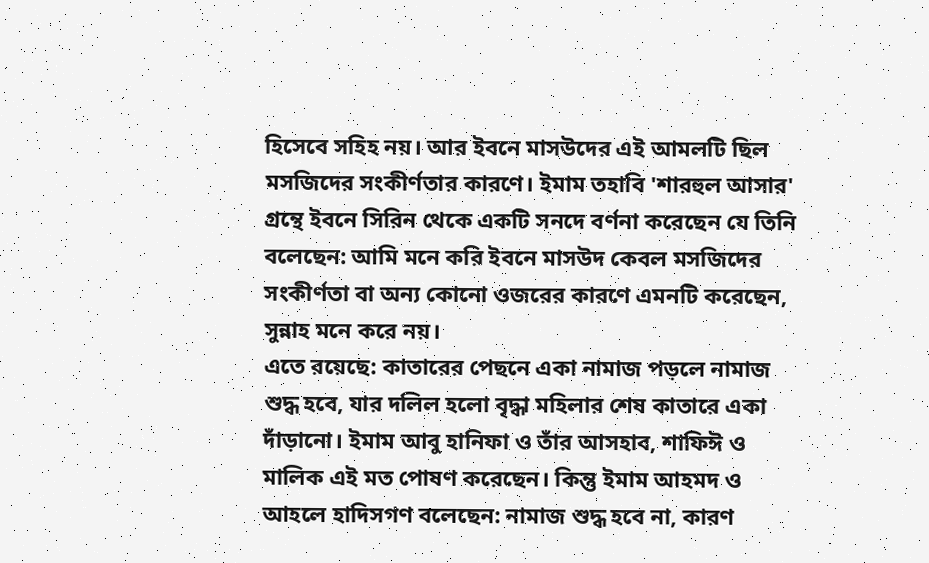হিসেবে সহিহ নয়। আর ইবনে মাসউদের এই আমলটি ছিল মসজিদের সংকীর্ণতার কারণে। ইমাম তহাবি 'শারহুল আসার' গ্রন্থে ইবনে সিরিন থেকে একটি সনদে বর্ণনা করেছেন যে তিনি বলেছেন: আমি মনে করি ইবনে মাসউদ কেবল মসজিদের সংকীর্ণতা বা অন্য কোনো ওজরের কারণে এমনটি করেছেন, সুন্নাহ মনে করে নয়।
এতে রয়েছে: কাতারের পেছনে একা নামাজ পড়লে নামাজ শুদ্ধ হবে, যার দলিল হলো বৃদ্ধা মহিলার শেষ কাতারে একা দাঁড়ানো। ইমাম আবু হানিফা ও তাঁর আসহাব, শাফিঈ ও মালিক এই মত পোষণ করেছেন। কিন্তু ইমাম আহমদ ও আহলে হাদিসগণ বলেছেন: নামাজ শুদ্ধ হবে না, কারণ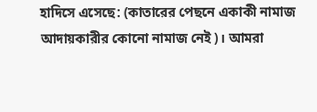হাদিসে এসেছে: (কাতারের পেছনে একাকী নামাজ আদায়কারীর কোনো নামাজ নেই)। আমরা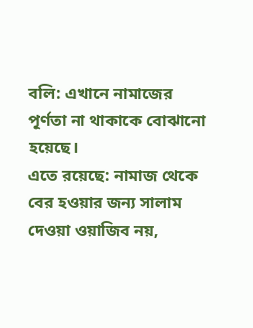বলি: এখানে নামাজের পূর্ণতা না থাকাকে বোঝানো হয়েছে।
এতে রয়েছে: নামাজ থেকে বের হওয়ার জন্য সালাম দেওয়া ওয়াজিব নয়,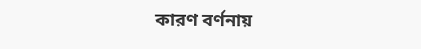কারণ বর্ণনায়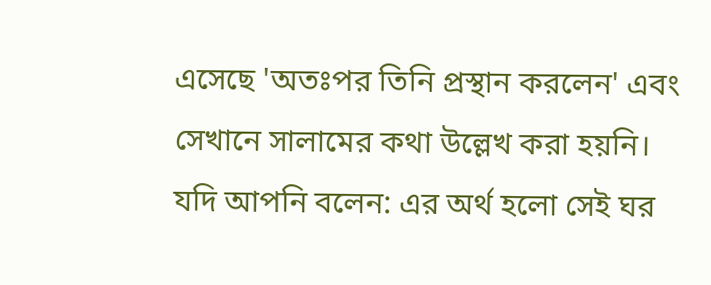এসেছে 'অতঃপর তিনি প্রস্থান করলেন' এবং সেখানে সালামের কথা উল্লেখ করা হয়নি। যদি আপনি বলেন: এর অর্থ হলো সেই ঘর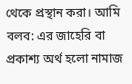থেকে প্রস্থান করা। আমি বলব: এর জাহেরি বা প্রকাশ্য অর্থ হলো নামাজ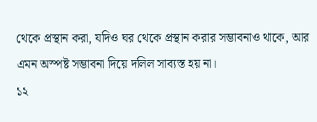থেকে প্রস্থান করা, যদিও ঘর থেকে প্রস্থান করার সম্ভাবনাও থাকে, আর এমন অস্পষ্ট সম্ভাবনা দিয়ে দলিল সাব্যস্ত হয় না।
১২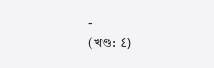-
(খণ্ড: ٤)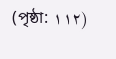(পৃষ্ঠা: ١١٢)